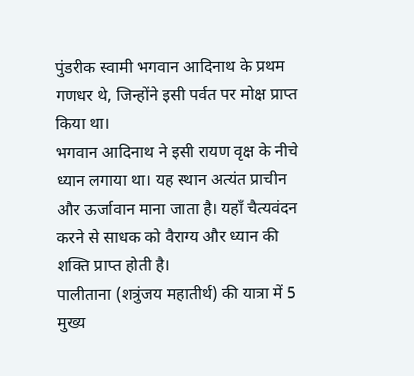पुंडरीक स्वामी भगवान आदिनाथ के प्रथम गणधर थे, जिन्होंने इसी पर्वत पर मोक्ष प्राप्त किया था।
भगवान आदिनाथ ने इसी रायण वृक्ष के नीचे ध्यान लगाया था। यह स्थान अत्यंत प्राचीन और ऊर्जावान माना जाता है। यहाँ चैत्यवंदन करने से साधक को वैराग्य और ध्यान की शक्ति प्राप्त होती है।
पालीताना (शत्रुंजय महातीर्थ) की यात्रा में 5 मुख्य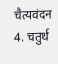चैत्यवंदन
4. चतुर्थ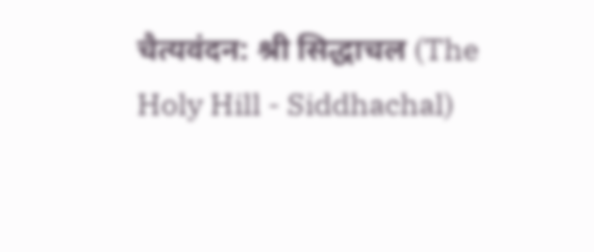चैत्यवंदन: श्री सिद्धाचल (The Holy Hill - Siddhachal)